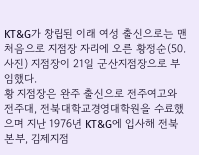KT&G가 창립된 이래 여성 출신으로는 맨 처음으로 지점장 자리에 오른 황정순(50. 사진) 지점장이 21일 군산지점장으로 부임했다.
황 지점장은 완주 출신으로 전주여고와 전주대, 전북대학교경영대학원을 수료했으며 지난 1976년 KT&G에 입사해 전북본부, 김제지점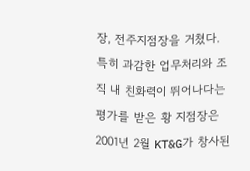장, 전주지점장을 거쳤다.
특히 과감한 업무처리와 조직 내 친화력이 뛰어나다는 평가를 받은 황 지점장은 2001년 2월 KT&G가 창사된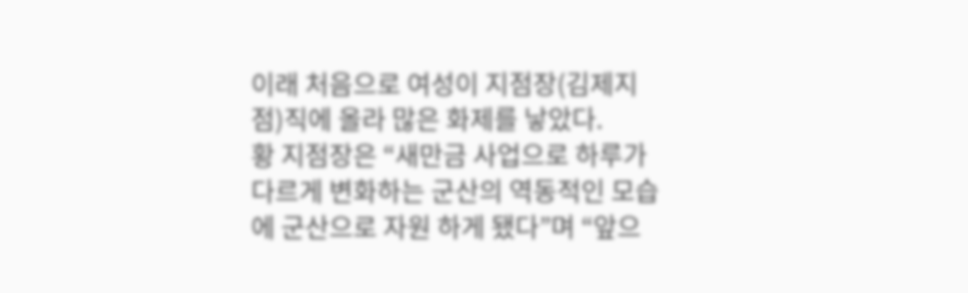이래 처음으로 여성이 지점장(김제지점)직에 올라 많은 화제를 낳았다.
황 지점장은 “새만금 사업으로 하루가 다르게 변화하는 군산의 역동적인 모습에 군산으로 자원 하게 됐다”며 “앞으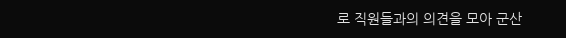로 직원들과의 의견을 모아 군산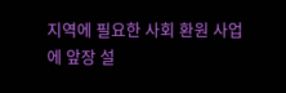지역에 필요한 사회 환원 사업에 앞장 설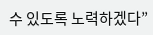수 있도록 노력하겠다”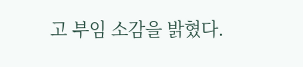고 부임 소감을 밝혔다.